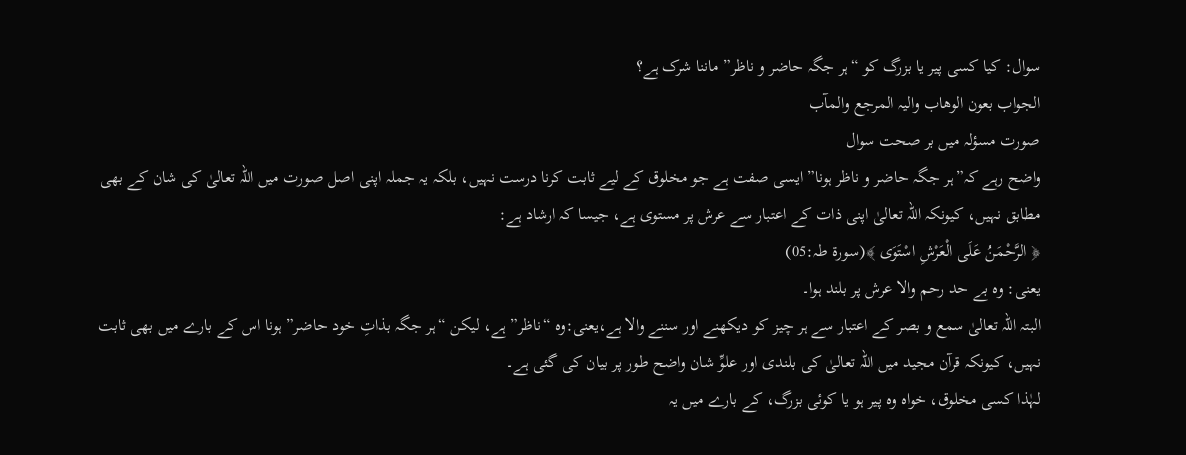سوال: کیا کسی پیر یا بزرگ کو “ہر جگہ حاضر و ناظر” ماننا شرک ہے؟
الجواب بعون الوھاب والیہ المرجع والمآب
صورت مسؤلہ میں بر صحت سوال
واضح رہے کہ”ہر جگہ حاضر و ناظر ہونا” ایسی صفت ہے جو مخلوق کے لیے ثابت کرنا درست نہیں، بلکہ یہ جملہ اپنی اصل صورت میں اللہ تعالیٰ کی شان کے بھی مطابق نہیں، کیونکہ اللہ تعالیٰ اپنی ذات کے اعتبار سے عرش پر مستوی ہے، جیسا کہ ارشاد ہے:
﴿ الرَّحْمَنُ عَلَى الْعَرْشِ اسْتَوَى ﴾(سورۃ طہ:05)
یعنی: وہ بے حد رحم والا عرش پر بلند ہوا۔
البتہ اللہ تعالیٰ سمع و بصر کے اعتبار سے ہر چیز کو دیکھنے اور سننے والا ہے،یعنی:وہ “ناظر” ہے، لیکن “ہر جگہ بذاتِ خود حاضر” ہونا اس کے بارے میں بھی ثابت نہیں، کیونکہ قرآن مجید میں اللہ تعالیٰ کی بلندی اور علوِّ شان واضح طور پر بیان کی گئی ہے۔
لہٰذا کسی مخلوق، خواہ وہ پیر ہو یا کوئی بزرگ، کے بارے میں یہ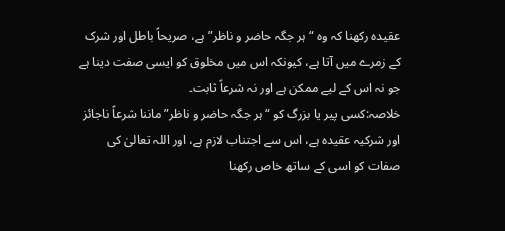عقیدہ رکھنا کہ وہ “ہر جگہ حاضر و ناظر” ہے، صریحاً باطل اور شرک کے زمرے میں آتا ہے، کیونکہ اس میں مخلوق کو ایسی صفت دینا ہے جو نہ اس کے لیے ممکن ہے اور نہ شرعاً ثابت۔
خلاصہ:کسی پیر یا بزرگ کو “ہر جگہ حاضر و ناظر” ماننا شرعاً ناجائز اور شرکیہ عقیدہ ہے، اس سے اجتناب لازم ہے، اور اللہ تعالیٰ کی صفات کو اسی کے ساتھ خاص رکھنا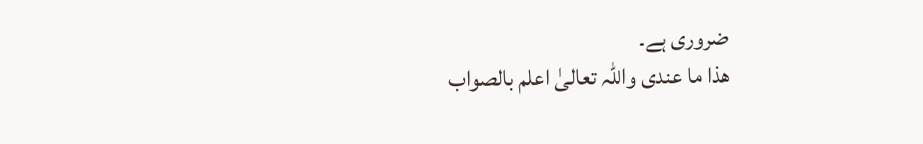ضروری ہے۔
ھذا ما عندی واللہ تعالیٰ اعلم بالصواب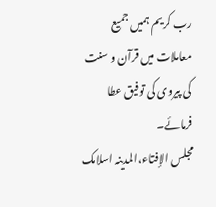رب کریم ہمیں جمیع معاملات میں قرآن و سنت کی پیروی کی توفیق عطا فرمائے۔
مجلس الإفتاء،المدينہ اسلامک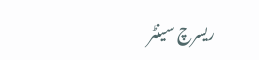ریسرچ سینٹر